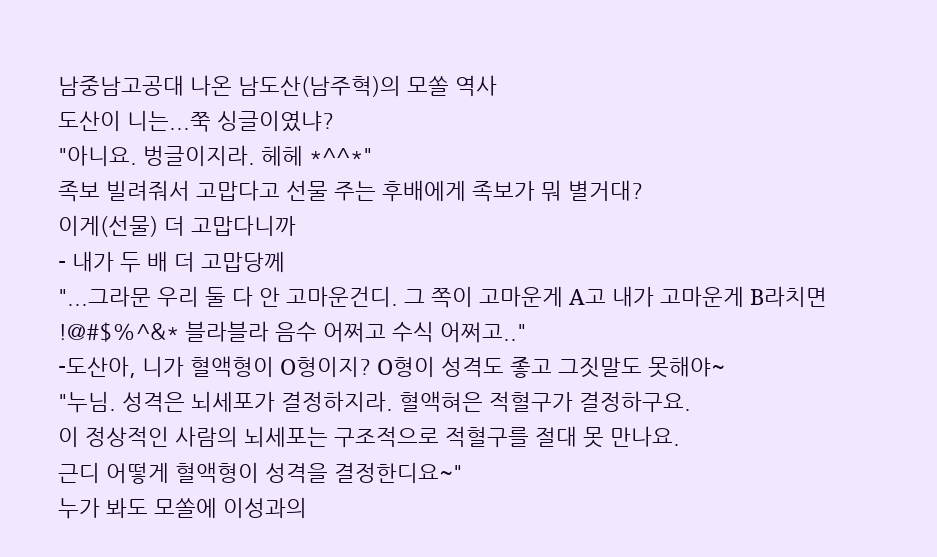남중남고공대 나온 남도산(남주혁)의 모쏠 역사
도산이 니는...쭉 싱글이였냐?
"아니요. 벙글이지라. 헤헤 *^^*"
족보 빌려줘서 고맙다고 선물 주는 후배에게 족보가 뭐 별거대?
이게(선물) 더 고맙다니까
- 내가 두 배 더 고맙당께
"...그라문 우리 둘 다 안 고마운건디. 그 쪽이 고마운게 A고 내가 고마운게 B라치면
!@#$%^&* 블라블라 음수 어쩌고 수식 어쩌고.."
-도산아, 니가 혈액형이 O형이지? O형이 성격도 좋고 그짓말도 못해야~
"누님. 성격은 뇌세포가 결정하지라. 혈액혀은 적혈구가 결정하구요.
이 정상적인 사람의 뇌세포는 구조적으로 적혈구를 절대 못 만나요.
근디 어떻게 혈액형이 성격을 결정한디요~"
누가 봐도 모쏠에 이성과의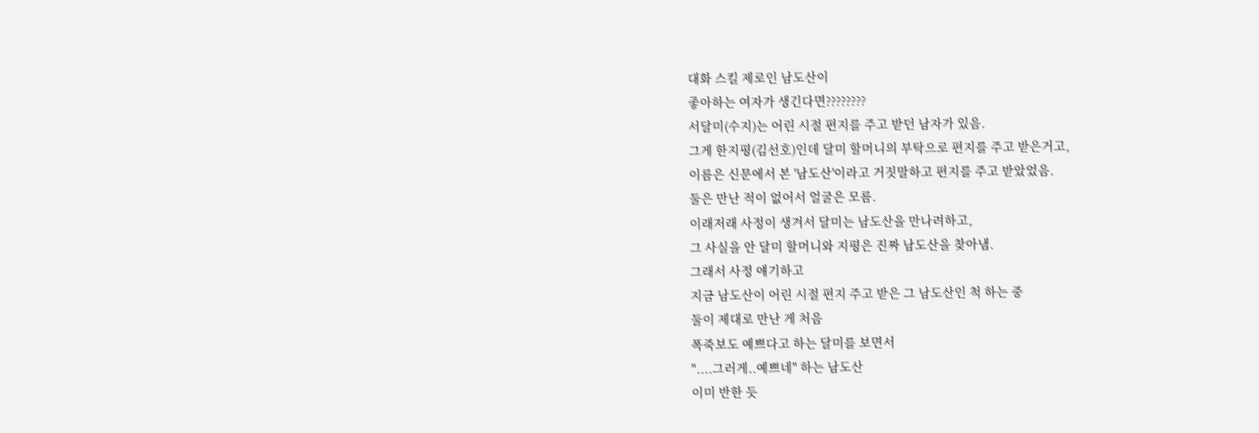대화 스킬 제로인 남도산이
좋아하는 여자가 생긴다면????????
서달미(수지)는 어린 시절 편지를 주고 받던 남자가 있음.
그게 한지평(김선호)인데 달미 할머니의 부탁으로 편지를 주고 받은거고,
이름은 신문에서 본 '남도산'이라고 거짓말하고 편지를 주고 받았었음.
둘은 만난 적이 없어서 얼굴은 모름.
이래저래 사정이 생겨서 달미는 남도산을 만나려하고,
그 사실을 안 달미 할머니와 지평은 진짜 남도산을 찾아냄.
그래서 사정 얘기하고
지금 남도산이 어린 시절 편지 주고 받은 그 남도산인 척 하는 중
둘이 제대로 만난 게 처음
폭죽보도 예쁘다고 하는 달미를 보면서
"....그러게..예쁘네" 하는 남도산
이미 반한 듯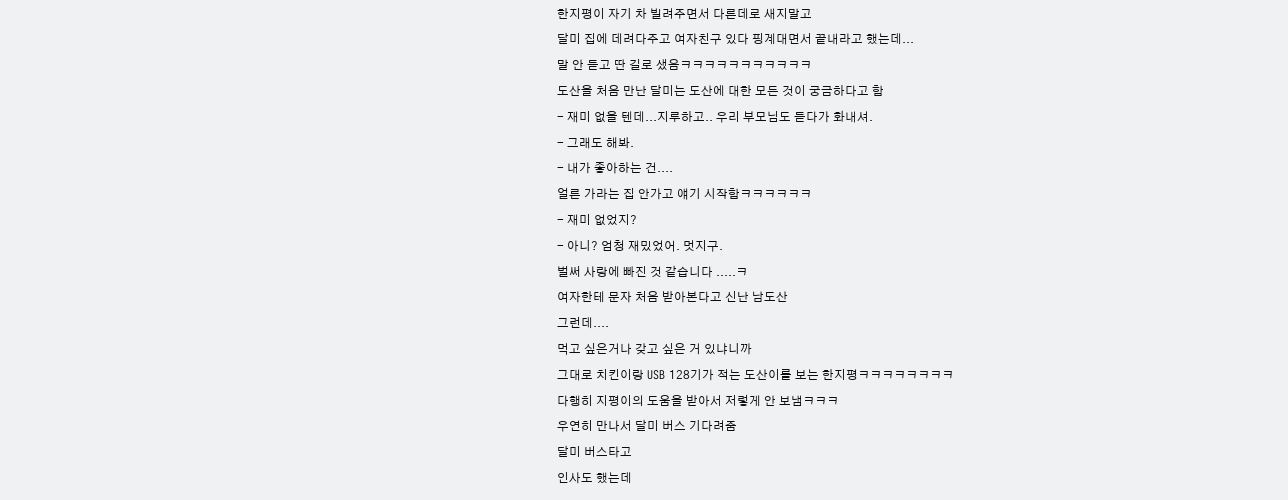한지평이 자기 차 빌려주면서 다른데로 새지말고
달미 집에 데려다주고 여자친구 있다 핑계대면서 끝내라고 했는데...
말 안 듣고 딴 길로 샜음ㅋㅋㅋㅋㅋㅋㅋㅋㅋㅋㅋ
도산을 처음 만난 달미는 도산에 대한 모든 것이 궁금하다고 함
- 재미 없을 텐데...지루하고.. 우리 부모님도 듣다가 화내셔.
- 그래도 해봐.
- 내가 좋아하는 건....
얼른 가라는 집 안가고 얘기 시작함ㅋㅋㅋㅋㅋㅋ
- 재미 없었지?
- 아니? 엄청 재밌었어. 멋지구.
벌써 사랑에 빠진 것 같습니다 .....ㅋ
여자한테 문자 처음 받아본다고 신난 남도산
그런데....
먹고 싶은거나 갖고 싶은 거 있냐니까
그대로 치킨이랑 USB 128기가 적는 도산이를 보는 한지평ㅋㅋㅋㅋㅋㅋㅋㅋ
다행히 지평이의 도움을 받아서 저렇게 안 보냄ㅋㅋㅋ
우연히 만나서 달미 버스 기다려줌
달미 버스타고
인사도 했는데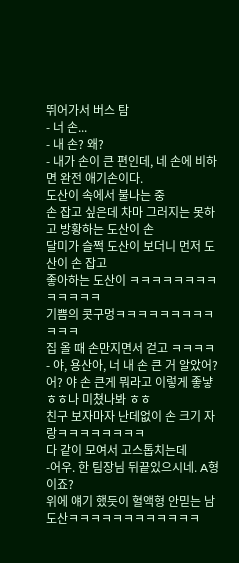뛰어가서 버스 탐
- 너 손...
- 내 손? 왜?
- 내가 손이 큰 편인데, 네 손에 비하면 완전 애기손이다.
도산이 속에서 불나는 중
손 잡고 싶은데 차마 그러지는 못하고 방황하는 도산이 손
달미가 슬쩍 도산이 보더니 먼저 도산이 손 잡고
좋아하는 도산이 ㅋㅋㅋㅋㅋㅋㅋㅋㅋㅋㅋㅋㅋ
기쁨의 콧구멍ㅋㅋㅋㅋㅋㅋㅋㅋㅋㅋㅋㅋ
집 올 때 손만지면서 걷고 ㅋㅋㅋㅋ
- 야, 용산아, 너 내 손 큰 거 알았어? 어? 야 손 큰게 뭐라고 이렇게 좋냫ㅎㅎ나 미쳤나봐 ㅎㅎ
친구 보자마자 난데없이 손 크기 자랑ㅋㅋㅋㅋㅋㅋㅋㅋ
다 같이 모여서 고스톱치는데
-어우. 한 팀장님 뒤끝있으시네. A형이죠?
위에 얘기 했듯이 혈액형 안믿는 남도산ㅋㅋㅋㅋㅋㅋㅋㅋㅋㅋㅋㅋ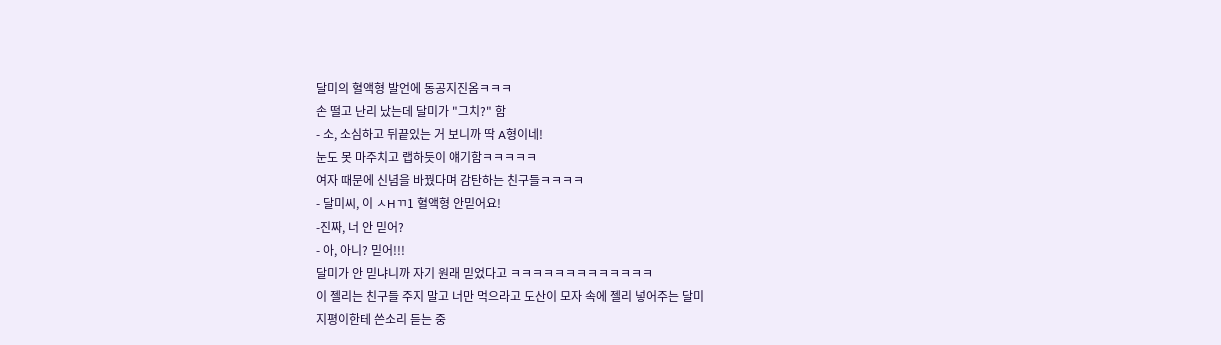달미의 혈액형 발언에 동공지진옴ㅋㅋㅋ
손 떨고 난리 났는데 달미가 "그치?" 함
- 소, 소심하고 뒤끝있는 거 보니까 딱 A형이네!
눈도 못 마주치고 랩하듯이 얘기함ㅋㅋㅋㅋㅋ
여자 때문에 신념을 바꿨다며 감탄하는 친구들ㅋㅋㅋㅋ
- 달미씨, 이 ㅅHㄲ1 혈액형 안믿어요!
-진짜, 너 안 믿어?
- 아, 아니? 믿어!!!
달미가 안 믿냐니까 자기 원래 믿었다고 ㅋㅋㅋㅋㅋㅋㅋㅋㅋㅋㅋㅋㅋ
이 젤리는 친구들 주지 말고 너만 먹으라고 도산이 모자 속에 젤리 넣어주는 달미
지평이한테 쓴소리 듣는 중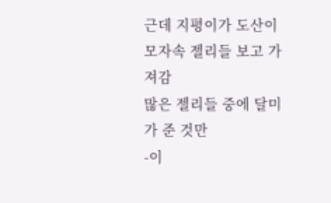근데 지평이가 도산이 모자속 젤리들 보고 가져감
많은 젤리들 중에 달미가 준 것만
-이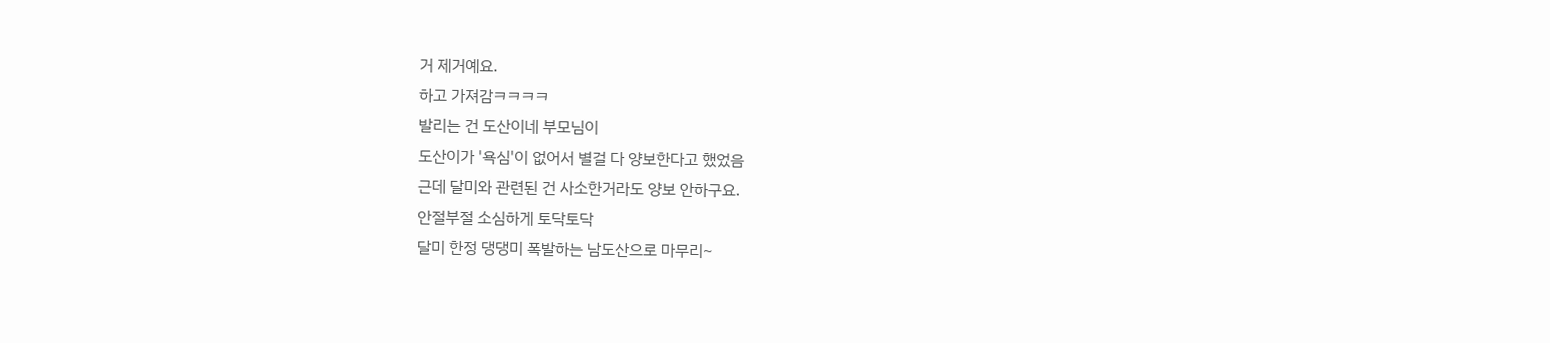거 제거예요.
하고 가져감ㅋㅋㅋㅋ
발리는 건 도산이네 부모님이
도산이가 '욕심'이 없어서 별걸 다 양보한다고 했었음
근데 달미와 관련된 건 사소한거라도 양보 안하구요.
안절부절 소심하게 토닥토닥
달미 한정 댕댕미 폭발하는 남도산으로 마무리~